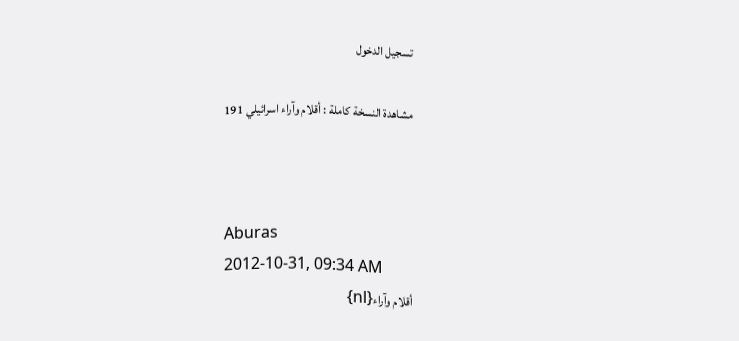تسجيل الدخول

مشاهدة النسخة كاملة : أقلام وآراء اسرائيلي 191



Aburas
2012-10-31, 09:34 AM
أقلام وآراء{nl}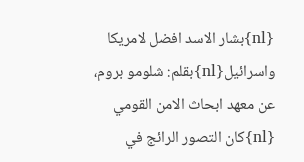{nl}بشار الاسد افضل لامريكا واسرائيل{nl}بقلم: شلومو بروم، عن معهد ابحاث الامن القومي {nl}كان التصور الرائج في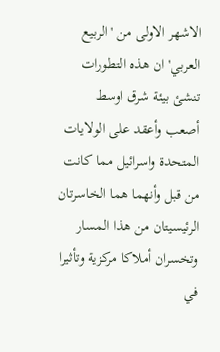الاشهر الاولى من 'الربيع العربي' ان هذه التطورات تنشئ بيئة شرق اوسط أصعب وأعقد على الولايات المتحدة واسرائيل مما كانت من قبل وأنهما هما الخاسرتان الرئيسيتان من هذا المسار وتخسران أملاكا مركزية وتأثيرا في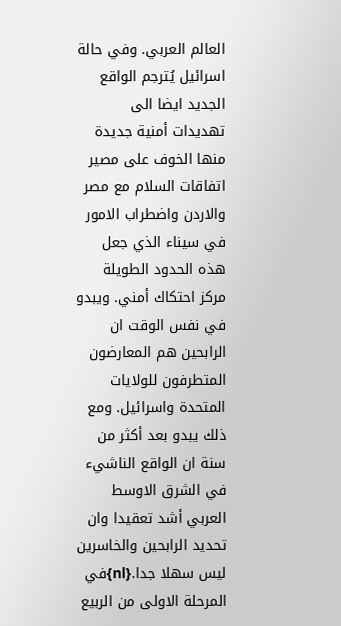العالم العربي. وفي حالة اسرائيل يُترجم الواقع الجديد ايضا الى تهديدات أمنية جديدة منها الخوف على مصير اتفاقات السلام مع مصر والاردن واضطراب الامور في سيناء الذي جعل هذه الحدود الطويلة مركز احتكاك أمني. ويبدو في نفس الوقت ان الرابحين هم المعارضون المتطرفون للولايات المتحدة واسرائيل. ومع ذلك يبدو بعد أكثر من سنة ان الواقع الناشيء في الشرق الاوسط العربي أشد تعقيدا وان تحديد الرابحين والخاسرين ليس سهلا جدا.{nl}في المرحلة الاولى من الربيع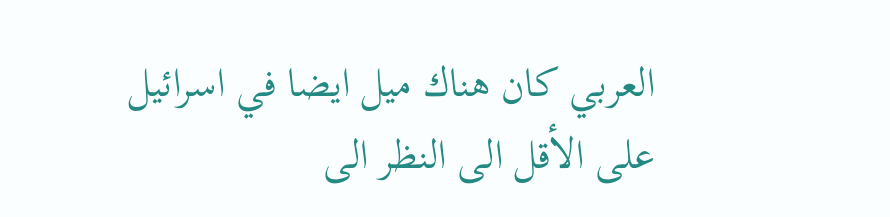العربي كان هناك ميل ايضا في اسرائيل على الأقل الى النظر الى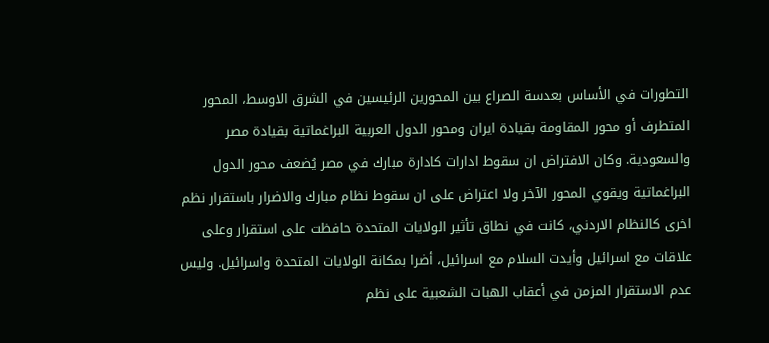التطورات في الأساس بعدسة الصراع بين المحورين الرئيسين في الشرق الاوسط، المحور المتطرف أو محور المقاومة بقيادة ايران ومحور الدول العربية البراغماتية بقيادة مصر والسعودية. وكان الافتراض ان سقوط ادارات كادارة مبارك في مصر يُضعف محور الدول البراغماتية ويقوي المحور الآخر ولا اعتراض على ان سقوط نظام مبارك والاضرار باستقرار نظم اخرى كالنظام الاردني، كانت في نطاق تأثير الولايات المتحدة حافظت على استقرار وعلى علاقات مع اسرائيل وأيدت السلام مع اسرائيل، أضرا بمكانة الولايات المتحدة واسرائيل. وليس عدم الاستقرار المزمن في أعقاب الهبات الشعبية على نظم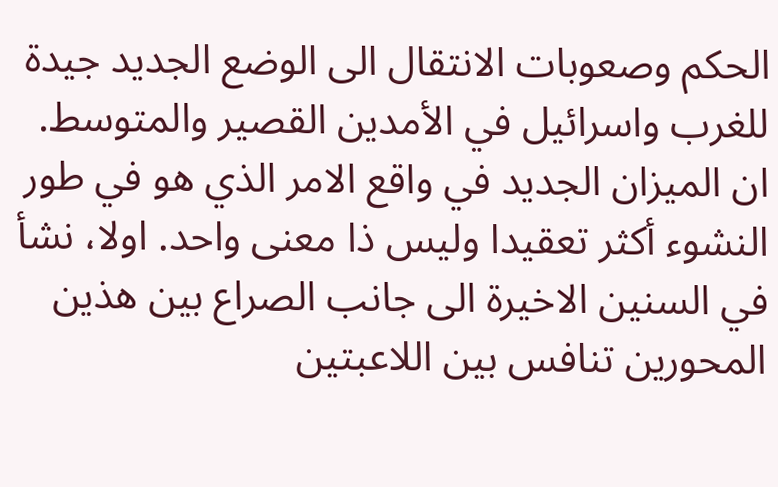الحكم وصعوبات الانتقال الى الوضع الجديد جيدة للغرب واسرائيل في الأمدين القصير والمتوسط. ان الميزان الجديد في واقع الامر الذي هو في طور النشوء أكثر تعقيدا وليس ذا معنى واحد. اولا، نشأ في السنين الاخيرة الى جانب الصراع بين هذين المحورين تنافس بين اللاعبتين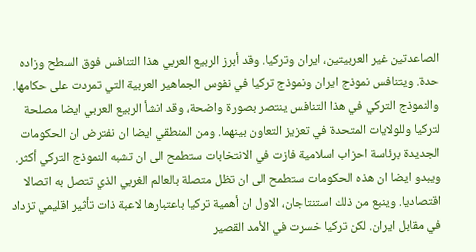الصاعدتين غير العربيتين، ايران وتركيا. وقد أبرز الربيع العربي هذا التنافس فوق السطح وزاده حدة. ويتنافس نموذج ايران ونموذج تركيا في نفوس الجماهير العربية التي تمردت على حكامها. والنموذج التركي في هذا التنافس ينتصر بصورة واضحة، وقد انشأ الربيع العربي ايضا مصلحة لتركيا وللولايات المتحدة في تعزيز التعاون بينهما. ومن المنطقي ايضا ان نفترض ان الحكومات الجديدة برئاسة احزاب اسلامية فازت في الانتخابات ستطمح الى ان تشبه النموذج التركي أكثر. ويبدو ايضا ان هذه الحكومات ستطمح الى ان تظل متصلة بالعالم الغربي الذي تتصل به اتصالا اقتصاديا. وينبع من ذلك استنتاجان، الاول ان أهمية تركيا باعتبارها لاعبة ذات تأثير اقليمي تزداد في مقابل ايران. لكن تركيا خسرت في الأمد القصير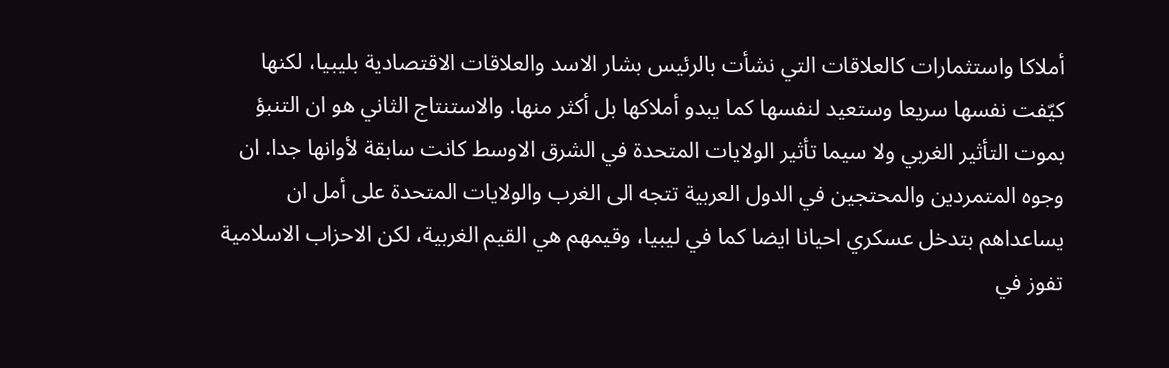أملاكا واستثمارات كالعلاقات التي نشأت بالرئيس بشار الاسد والعلاقات الاقتصادية بليبيا، لكنها كيّفت نفسها سريعا وستعيد لنفسها كما يبدو أملاكها بل أكثر منها. والاستنتاج الثاني هو ان التنبؤ بموت التأثير الغربي ولا سيما تأثير الولايات المتحدة في الشرق الاوسط كانت سابقة لأوانها جدا. ان وجوه المتمردين والمحتجين في الدول العربية تتجه الى الغرب والولايات المتحدة على أمل ان يساعداهم بتدخل عسكري احيانا ايضا كما في ليبيا، وقيمهم هي القيم الغربية، لكن الاحزاب الاسلامية تفوز في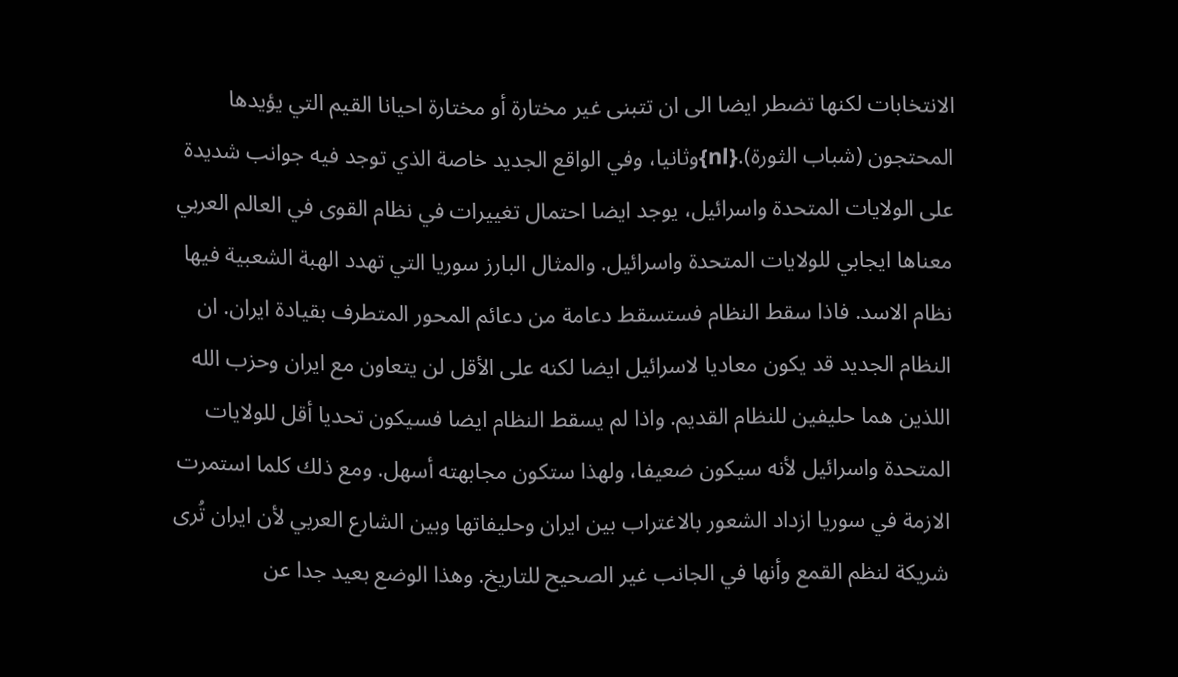الانتخابات لكنها تضطر ايضا الى ان تتبنى غير مختارة أو مختارة احيانا القيم التي يؤيدها المحتجون (شباب الثورة).{nl}وثانيا، وفي الواقع الجديد خاصة الذي توجد فيه جوانب شديدة على الولايات المتحدة واسرائيل، يوجد ايضا احتمال تغييرات في نظام القوى في العالم العربي معناها ايجابي للولايات المتحدة واسرائيل. والمثال البارز سوريا التي تهدد الهبة الشعبية فيها نظام الاسد. فاذا سقط النظام فستسقط دعامة من دعائم المحور المتطرف بقيادة ايران. ان النظام الجديد قد يكون معاديا لاسرائيل ايضا لكنه على الأقل لن يتعاون مع ايران وحزب الله اللذين هما حليفين للنظام القديم. واذا لم يسقط النظام ايضا فسيكون تحديا أقل للولايات المتحدة واسرائيل لأنه سيكون ضعيفا، ولهذا ستكون مجابهته أسهل. ومع ذلك كلما استمرت الازمة في سوريا ازداد الشعور بالاغتراب بين ايران وحليفاتها وبين الشارع العربي لأن ايران تُرى شريكة لنظم القمع وأنها في الجانب غير الصحيح للتاريخ. وهذا الوضع بعيد جدا عن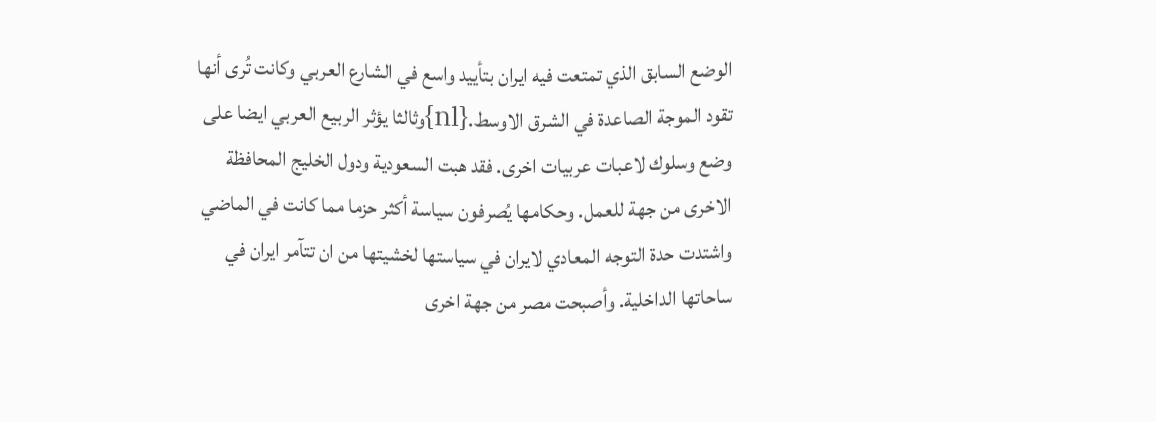الوضع السابق الذي تمتعت فيه ايران بتأييد واسع في الشارع العربي وكانت تُرى أنها تقود الموجة الصاعدة في الشرق الاوسط.{nl}وثالثا يؤثر الربيع العربي ايضا على وضع وسلوك لاعبات عربيات اخرى. فقد هبت السعودية ودول الخليج المحافظة الاخرى من جهة للعمل. وحكامها يُصرفون سياسة أكثر حزما مما كانت في الماضي واشتدت حدة التوجه المعادي لايران في سياستها لخشيتها من ان تتآمر ايران في ساحاتها الداخلية. وأصبحت مصر من جهة اخرى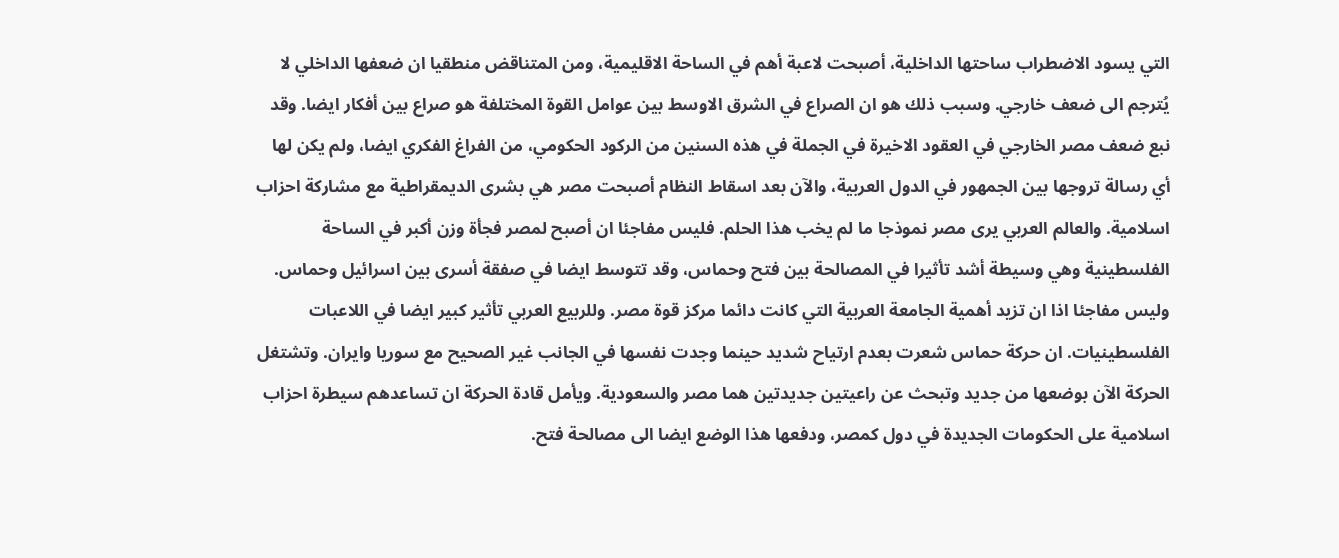التي يسود الاضطراب ساحتها الداخلية، أصبحت لاعبة أهم في الساحة الاقليمية، ومن المتناقض منطقيا ان ضعفها الداخلي لا يُترجم الى ضعف خارجي. وسبب ذلك هو ان الصراع في الشرق الاوسط بين عوامل القوة المختلفة هو صراع بين أفكار ايضا. وقد نبع ضعف مصر الخارجي في العقود الاخيرة في الجملة في هذه السنين من الركود الحكومي، من الفراغ الفكري ايضا، ولم يكن لها أي رسالة تروجها بين الجمهور في الدول العربية، والآن بعد اسقاط النظام أصبحت مصر هي بشرى الديمقراطية مع مشاركة احزاب اسلامية. والعالم العربي يرى مصر نموذجا ما لم يخب هذا الحلم. فليس مفاجئا ان أصبح لمصر فجأة وزن أكبر في الساحة الفلسطينية وهي وسيطة أشد تأثيرا في المصالحة بين فتح وحماس، وقد تتوسط ايضا في صفقة أسرى بين اسرائيل وحماس. وليس مفاجئا اذا ان تزيد أهمية الجامعة العربية التي كانت دائما مركز قوة مصر. وللربيع العربي تأثير كبير ايضا في اللاعبات الفلسطينيات. ان حركة حماس شعرت بعدم ارتياح شديد حينما وجدت نفسها في الجانب غير الصحيح مع سوريا وايران. وتشتغل الحركة الآن بوضعها من جديد وتبحث عن راعيتين جديدتين هما مصر والسعودية. ويأمل قادة الحركة ان تساعدهم سيطرة احزاب اسلامية على الحكومات الجديدة في دول كمصر، ودفعها هذا الوضع ايضا الى مصالحة فتح.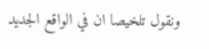ونقول تلخيصا ان في الواقع الجديد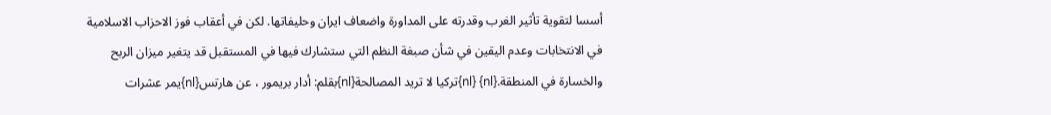أسسا لتقوية تأثير الغرب وقدرته على المداورة واضعاف ايران وحليفاتها. لكن في أعقاب فوز الاحزاب الاسلامية في الانتخابات وعدم اليقين في شأن صبغة النظم التي ستشارك فيها في المستقبل قد يتغير ميزان الربح والخسارة في المنطقة.{nl} {nl}تركيا لا تريد المصالحة{nl}بقلم: أدار بريمور ، عن هارتس{nl}يمر عشرات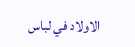الاولاد في لباس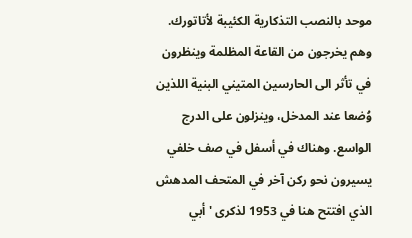موحد بالنصب التذكارية الكئيبة لأتاتورك. وهم يخرجون من القاعة المظلمة وينظرون في تأثر الى الحارسين المتيني البنية اللذين وُضعا عند المدخل، وينزلون على الدرج الواسع. وهناك في أسفل في صف خلفي يسيرون نحو ركن آخر في المتحف المدهش الذي افتتح هنا في 1953 لذكرى 'أبي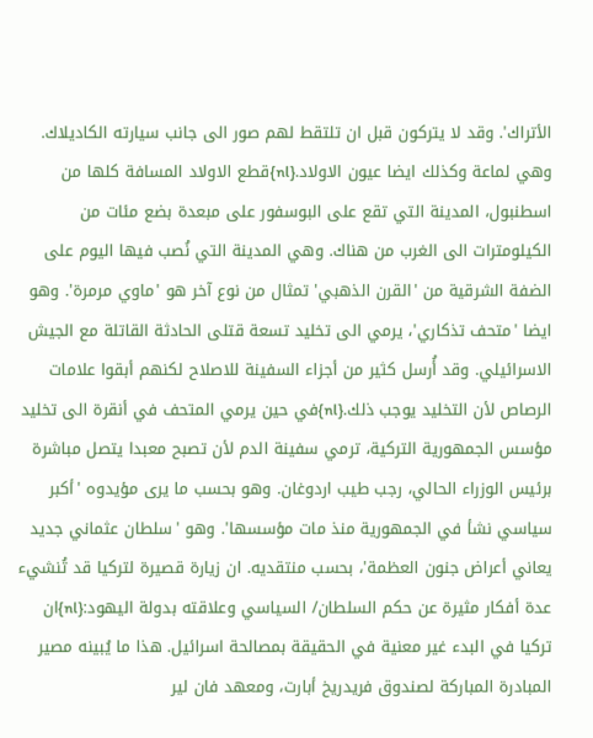الأتراك'. وقد لا يتركون قبل ان تلتقط لهم صور الى جانب سيارته الكاديلاك. وهي لماعة وكذلك ايضا عيون الاولاد.{nl}قطع الاولاد المسافة كلها من اسطنبول، المدينة التي تقع على البوسفور على مبعدة بضع مئات من الكيلومترات الى الغرب من هناك. وهي المدينة التي نُصب فيها اليوم على الضفة الشرقية من 'القرن الذهبي' تمثال من نوع آخر هو 'ماوي مرمرة'. وهو ايضا 'متحف تذكاري'، يرمي الى تخليد تسعة قتلى الحادثة القاتلة مع الجيش الاسرائيلي. وقد أُرسل كثير من أجزاء السفينة للاصلاح لكنهم أبقوا علامات الرصاص لأن التخليد يوجب ذلك.{nl}في حين يرمي المتحف في أنقرة الى تخليد مؤسس الجمهورية التركية، ترمي سفينة الدم لأن تصبح معبدا يتصل مباشرة برئيس الوزراء الحالي، رجب طيب اردوغان. وهو بحسب ما يرى مؤيدوه 'أكبر سياسي نشأ في الجمهورية منذ مات مؤسسها'. وهو 'سلطان عثماني جديد يعاني أعراض جنون العظمة'، بحسب منتقديه. ان زيارة قصيرة لتركيا قد تُنشيء عدة أفكار مثيرة عن حكم السلطان/ السياسي وعلاقته بدولة اليهود:{nl}ان تركيا في البدء غير معنية في الحقيقة بمصالحة اسرائيل. هذا ما يُبينه مصير المبادرة المباركة لصندوق فريدريخ أبارت، ومعهد فان لير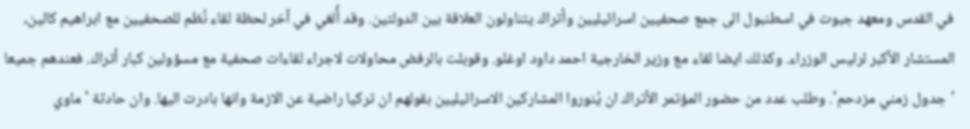في القدس ومعهد جبوت في اسطنبول الى جمع صحفيين اسرائيليين وأتراك يتناولون العلاقة بين الدولتين. وقد أُلغي في آخر لحظة لقاء نُظم للصحفيين مع ابراهيم كالين، المستشار الأكبر لرئيس الوزراء. وكذلك ايضا لقاء مع وزير الخارجية احمد داود اوغلو. وقوبلت بالرفض محاولات لاجراء لقاءات صحفية مع مسؤولين كبار أتراك. فعندهم جميعا 'جدول زمني مزدحم'. وطلب عدد من حضور المؤتمر الأتراك ان يُنوروا المشاركين الاسرائيليين بقولهم ان تركيا راضية عن الازمة وانها بادرت اليها. وان حادثة 'ماوي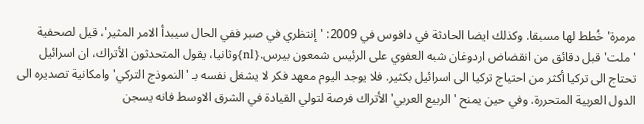مرمرة' خُطط لها مسبقا. وكذلك ايضا الحادثة في دافوس في 2009: 'إنتظري في صبر ففي الحال سيبدأ الامر المثير'، قيل لصحفية 'ملت' قبل دقائق من انقضاض اردوغان شبه العفوي على الرئيس شمعون بيرس.{nl}وثانيا، يقول المتحدثون الأتراك، ان اسرائيل تحتاج الى تركيا أكثر من احتياج تركيا الى اسرائيل بكثير. فلا يوجد اليوم معهد فكر لا يشغل نفسه بـ 'النموذج التركي' وامكانية تصديره الى الدول العربية المتحررة. وفي حين يمنح 'الربيع العربي' الأتراك فرصة لتولي القيادة في الشرق الاوسط فانه يسجن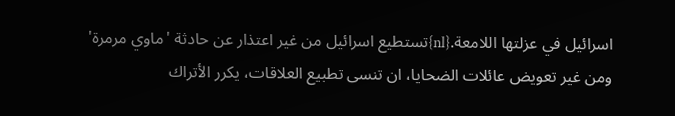اسرائيل في عزلتها اللامعة.{nl}تستطيع اسرائيل من غير اعتذار عن حادثة 'ماوي مرمرة' ومن غير تعويض عائلات الضحايا، ان تنسى تطبيع العلاقات، يكرر الأتراك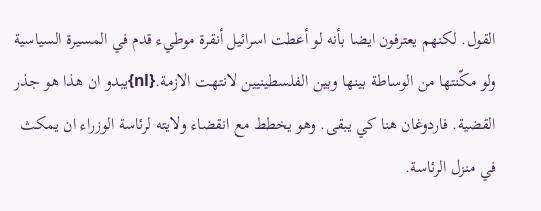القول. لكنهم يعترفون ايضا بأنه لو أعطت اسرائيل أنقرة موطيء قدم في المسيرة السياسية ولو مكّنتها من الوساطة بينها وبين الفلسطينيين لانتهت الازمة.{nl}يبدو ان هذا هو جذر القضية. فاردوغان هنا كي يبقى. وهو يخطط مع انقضاء ولايته لرئاسة الوزراء ان يمكث في منزل الرئاسة.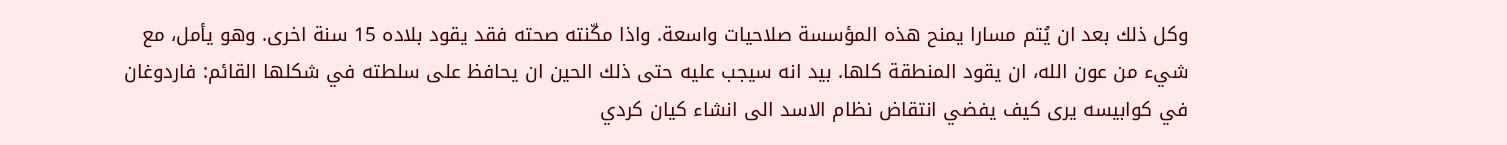وكل ذلك بعد ان يُتم مسارا يمنح هذه المؤسسة صلاحيات واسعة. واذا مكّنته صحته فقد يقود بلاده 15 سنة اخرى. وهو يأمل، مع شيء من عون الله، ان يقود المنطقة كلها. بيد انه سيجب عليه حتى ذلك الحين ان يحافظ على سلطته في شكلها القائم: فاردوغان في كوابيسه يرى كيف يفضي انتقاض نظام الاسد الى انشاء كيان كردي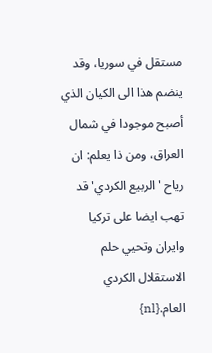مستقل في سوريا، وقد ينضم هذا الى الكيان الذي أصبح موجودا في شمال العراق، ومن ذا يعلم: ان رياح 'الربيع الكردي' قد تهب ايضا على تركيا وايران وتحيي حلم الاستقلال الكردي العام.{nl}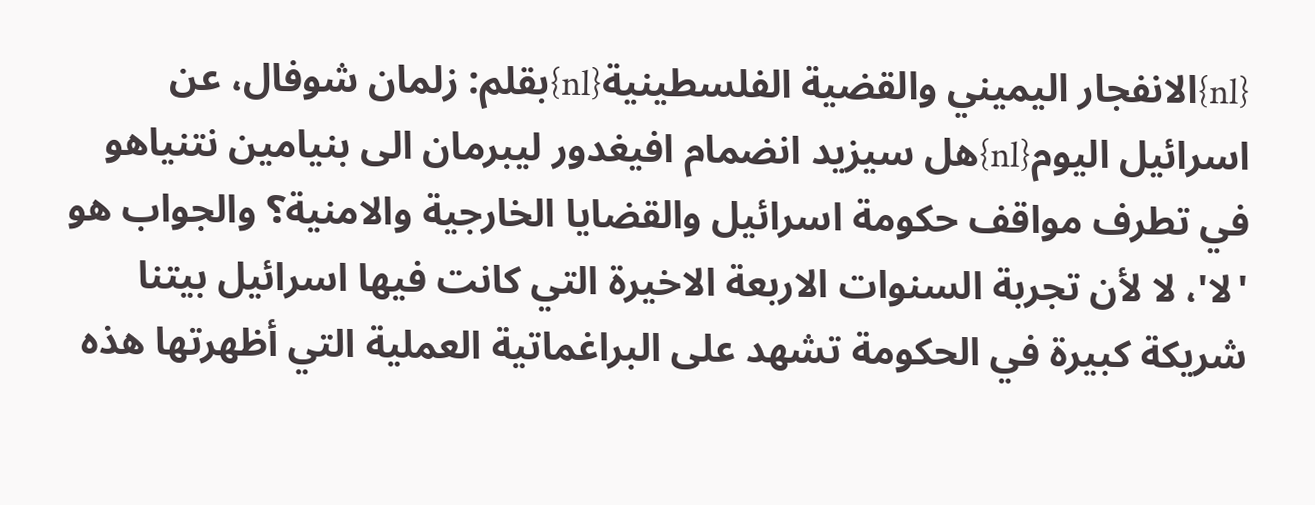{nl}الانفجار اليميني والقضية الفلسطينية{nl}بقلم: زلمان شوفال، عن اسرائيل اليوم{nl}هل سيزيد انضمام افيغدور ليبرمان الى بنيامين نتنياهو في تطرف مواقف حكومة اسرائيل والقضايا الخارجية والامنية؟ والجواب هو 'لا'، لا لأن تجربة السنوات الاربعة الاخيرة التي كانت فيها اسرائيل بيتنا شريكة كبيرة في الحكومة تشهد على البراغماتية العملية التي أظهرتها هذه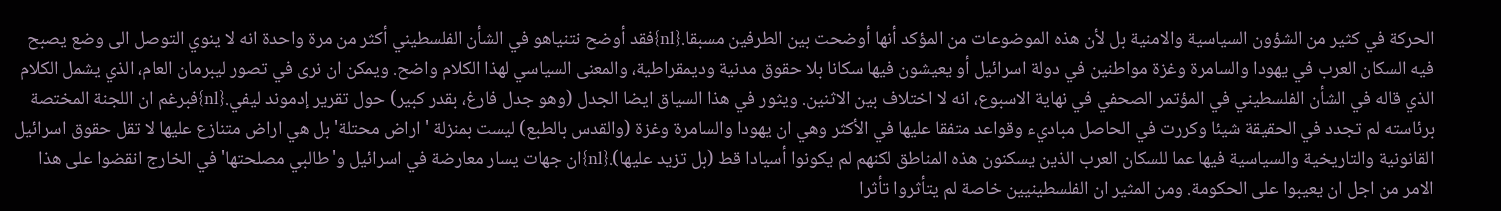الحركة في كثير من الشؤون السياسية والامنية بل لأن هذه الموضوعات من المؤكد أنها أوضحت بين الطرفين مسبقا.{nl}فقد أوضح نتنياهو في الشأن الفلسطيني أكثر من مرة واحدة انه لا ينوي التوصل الى وضع يصبح فيه السكان العرب في يهودا والسامرة وغزة مواطنين في دولة اسرائيل أو يعيشون فيها سكانا بلا حقوق مدنية وديمقراطية، والمعنى السياسي لهذا الكلام واضح. ويمكن ان نرى في تصور ليبرمان العام، الذي يشمل الكلام الذي قاله في الشأن الفلسطيني في المؤتمر الصحفي في نهاية الاسبوع، انه لا اختلاف بين الاثنين. ويثور في هذا السياق ايضا الجدل (وهو جدل فارغ، بقدر كبير) حول تقرير إدموند ليفي.{nl}فبرغم ان اللجنة المختصة برئاسته لم تجدد في الحقيقة شيئا وكررت في الحاصل مباديء وقواعد متفقا عليها في الأكثر وهي ان يهودا والسامرة وغزة (والقدس بالطبع) ليست بمنزلة 'اراض محتلة' بل هي اراض متنازع عليها لا تقل حقوق اسرائيل القانونية والتاريخية والسياسية فيها عما للسكان العرب الذين يسكنون هذه المناطق لكنهم لم يكونوا أسيادا قط (بل تزيد عليها).{nl}ان جهات يسار معارضة في اسرائيل و'طالبي مصلحتها' في الخارج انقضوا على هذا الامر من اجل ان يعيبوا على الحكومة. ومن المثير ان الفلسطينيين خاصة لم يتأثروا تأثرا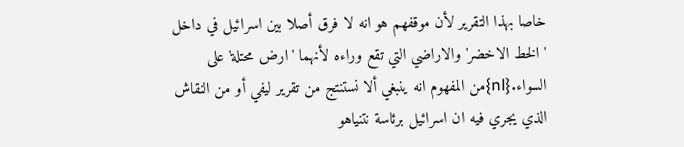خاصا بهذا التقرير لأن موقفهم هو انه لا فرق أصلا بين اسرائيل في داخل 'الخط الاخضر' والاراضي التي تقع وراءه لأنهما 'ارض محتلة' على السواء.{nl}من المفهوم انه ينبغي ألا نستنتج من تقرير ليفي أو من النقاش الذي يجري فيه ان اسرائيل برئاسة نتنياهو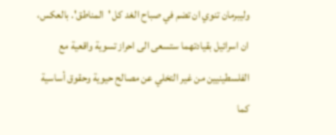وليبرمان تنوي ان تضم في صباح الغد كل 'المناطق'. بالعكس، ان اسرائيل بقيادتهما ستسعى الى احراز تسوية واقعية مع الفلسطينيين من غير التخلي عن مصالح حيوية وحقوق أساسية كما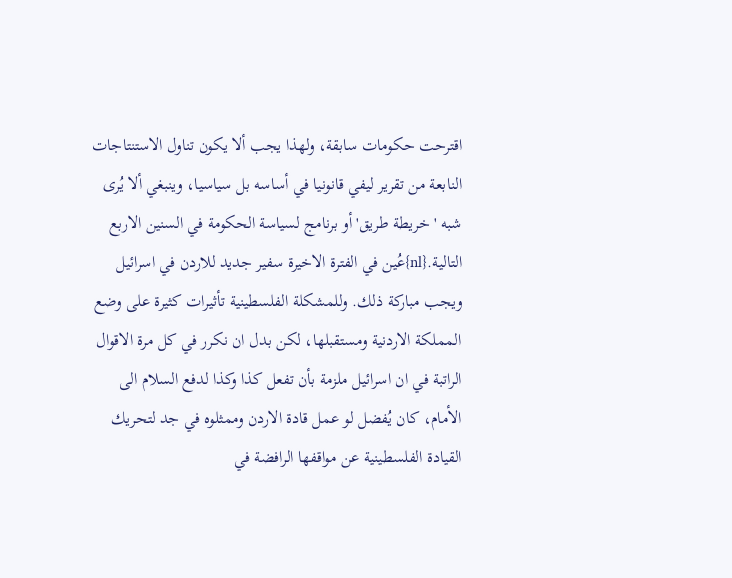اقترحت حكومات سابقة، ولهذا يجب ألا يكون تناول الاستنتاجات النابعة من تقرير ليفي قانونيا في أساسه بل سياسيا، وينبغي ألا يُرى شبه 'خريطة طريق' أو برنامج لسياسة الحكومة في السنين الاربع التالية.{nl}عُين في الفترة الاخيرة سفير جديد للاردن في اسرائيل ويجب مباركة ذلك. وللمشكلة الفلسطينية تأثيرات كثيرة على وضع المملكة الاردنية ومستقبلها، لكن بدل ان نكرر في كل مرة الاقوال الراتبة في ان اسرائيل ملزمة بأن تفعل كذا وكذا لدفع السلام الى الأمام، كان يُفضل لو عمل قادة الاردن وممثلوه في جد لتحريك القيادة الفلسطينية عن مواقفها الرافضة في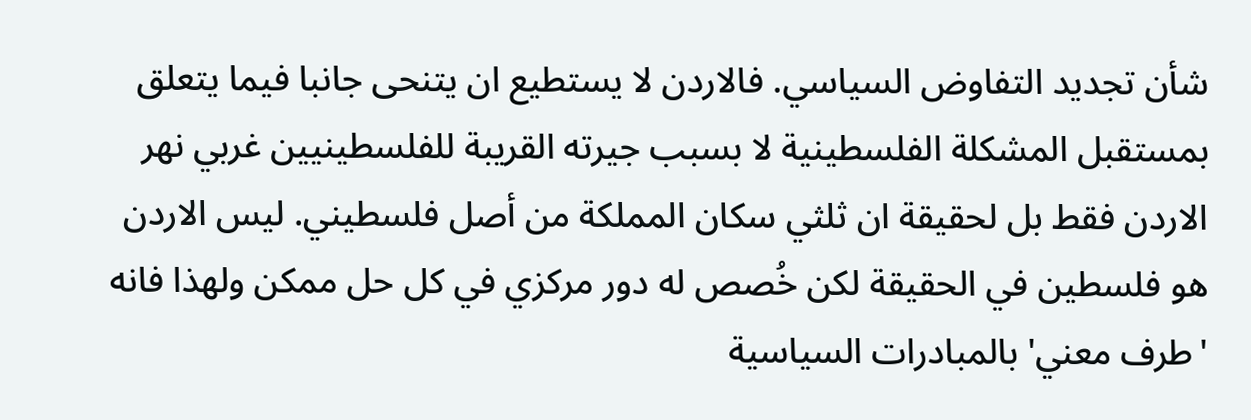شأن تجديد التفاوض السياسي. فالاردن لا يستطيع ان يتنحى جانبا فيما يتعلق بمستقبل المشكلة الفلسطينية لا بسبب جيرته القريبة للفلسطينيين غربي نهر الاردن فقط بل لحقيقة ان ثلثي سكان المملكة من أصل فلسطيني. ليس الاردن هو فلسطين في الحقيقة لكن خُصص له دور مركزي في كل حل ممكن ولهذا فانه 'طرف معني' بالمبادرات السياسية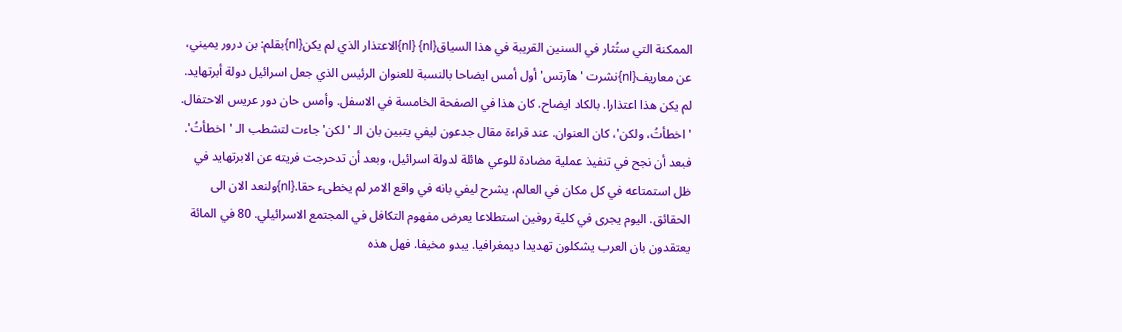الممكنة التي ستُثار في السنين القريبة في هذا السياق{nl} {nl}الاعتذار الذي لم يكن{nl}بقلم: بن درور يميني، عن معاريف{nl}نشرت 'هآرتس' أول أمس ايضاحا بالنسبة للعنوان الرئيس الذي جعل اسرائيل دولة أبرتهايد. لم يكن هذا اعتذارا. بالكاد ايضاح. كان هذا في الصفحة الخامسة في الاسفل. وأمس حان دور عريس الاحتفال. 'اخطأتُ، ولكن'، كان العنوان. عند قراءة مقال جدعون ليفي يتبين بان الـ 'لكن' جاءت لتشطب الـ 'اخطأتُ'. فبعد أن نجح في تنفيذ عملية مضادة للوعي هائلة لدولة اسرائيل، وبعد أن تدحرجت فريته عن الابرتهايد في ظل استمتاعه في كل مكان في العالم، يشرح ليفي بانه في واقع الامر لم يخطىء حقا.{nl}ولنعد الان الى الحقائق. اليوم يجرى في كلية روفين استطلاعا يعرض مفهوم التكافل في المجتمع الاسرائيلي. 80 في المائة يعتقدون بان العرب يشكلون تهديدا ديمغرافيا. يبدو مخيفا. فهل هذه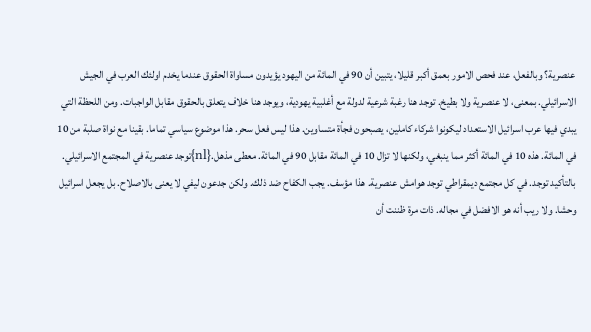عنصرية؟ وبالفعل، عند فحص الامور بعمق أكبر قليلا، يتبين أن 90 في المائة من اليهود يؤيدون مساواة الحقوق عندما يخدم اولئك العرب في الجيش الاسرائيلي. بمعنى، لا عنصرية ولا بطيخ. توجد هنا رغبة شرعية لدولة مع أغلبية يهودية، ويوجد هنا خلاف يتعلق بالحقوق مقابل الواجبات. ومن اللحظة التي يبدي فيها عرب اسرائيل الاستعداد ليكونوا شركاء كاملين، يصبحون فجأة متساوين. هذا ليس فعل سحر. هذا موضوع سياسي تماما. بقينا مع نواة صلبة من 10 في المائة. هذه 10 في المائة أكثر مما ينبغي، ولكنها لا تزال 10 في المائة مقابل 90 في المائة. معطى مذهل.{nl}توجد عنصرية في المجتمع الاسرائيلي. بالتأكيد توجد. في كل مجتمع ديمقراطي توجد هوامش عنصرية. هذا مؤسف. يجب الكفاح ضد ذلك. ولكن جدعون ليفي لا يعنى بالاصلاح. بل يجعل اسرائيل وحشا. ولا ريب أنه هو الافضل في مجاله. ذات مرة ظننت أن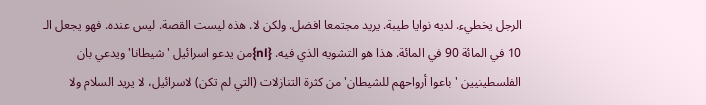الرجل يخطيء. لديه نوايا طيبة. يريد مجتمعا افضل. ولكن لا. هذه ليست القصة. ليس عنده. فهو يجعل الـ 10 في المائة 90 في المائة. هذا هو التشويه الذي فيه. {nl}من يدعو اسرائيل 'شيطانا' ويدعي بان الفلسطينيين 'باعوا أرواحهم للشيطان' من كثرة التنازلات (التي لم تكن) لاسرائيل، لا يريد السلام ولا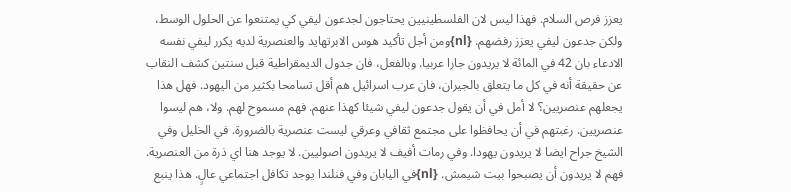يعزز فرص السلام. فهذا ليس لان الفلسطينيين يحتاجون لجدعون ليفي كي يمتنعوا عن الحلول الوسط، ولكن جدعون ليفي يعزز رفضهم. {nl}ومن أجل تأكيد هوس الابرتهايد والعنصرية لديه يكرر ليفي نفسه الادعاء بان 42 في المائة لا يريدون جارا عربيا. وبالفعل، فان جدول الديمقراطية قبل سنتين كشف النقاب عن حقيقة أنه في كل ما يتعلق بالجيران، فان عرب اسرائيل هم أقل تسامحا بكثير من اليهود. فهل هذا يجعلهم عنصريين؟ لا أمل في أن يقول جدعون ليفي شيئا كهذا عنهم. فهم مسموح لهم. ولا، هم ليسوا عنصريين. رغبتهم في أن يحافظوا على مجتمع ثقافي وعرقي ليست عنصرية بالضرورة. في الخليل وفي الشيخ جراح ايضا لا يريدون يهودا. وفي رمات أفيف لا يريدون اصوليين. لا يوجد هنا اي ذرة من العنصرية. فهم لا يريدون أن يصبحوا بيت شيمش. {nl}في اليابان وفي فنلندا يوجد تكافل اجتماعي عالٍ. هذا ينبع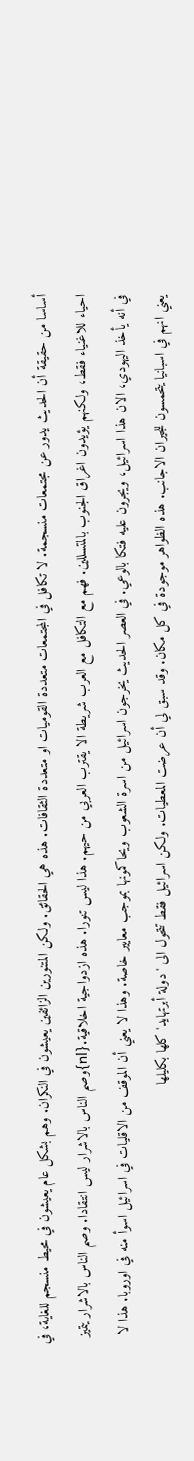أساسا من حقيقة أن الحديث يدور عن مجتمعات منسجمة. لا تكافل في المجتمعات متعددة القوميات او متعددة الثقافات. هذه هي الحقائق. ولكن المتنورين الزائفين يعيشون في النكران. وهم بشكل عام يعيشون في محيط منسجم للغاية، في احياء للاغنياء فقط، ولكنهم يؤيدون اغراق الجنوب بالمتسللين. فهم مع التكافل مع العرب شريطة الا يقترب العربي من حيهم. هذا ليس تنورا. هذه ازدواجية اخلاقية.{nl}وصم الناس بالاشرار ليس انتقادا. وصم الناس بالاشرار يتميز في أنه يأخذ اليهودي، الان هذا اسرائيل، ويجرون عليه فتكا بالوعي. في العصر الحديث يخرجون اسرائيل من اسرة الشعوب ويحاكمونها بموجب معايير خاصة. وهذا لا يعني أن الموقف من الاقليات في اسرائيل اسوأ منه في اوروبا. هذا لا يعني انهم في اسبانيا يتحمسون للجيران الاجانب. هذه الظواهر موجودة في كل مكان. وقد سبق لي أن عرضت المعطيات. ولكن اسرائيل فقط تتحول الى 'دولة أبرتهايد' كلها بكليلها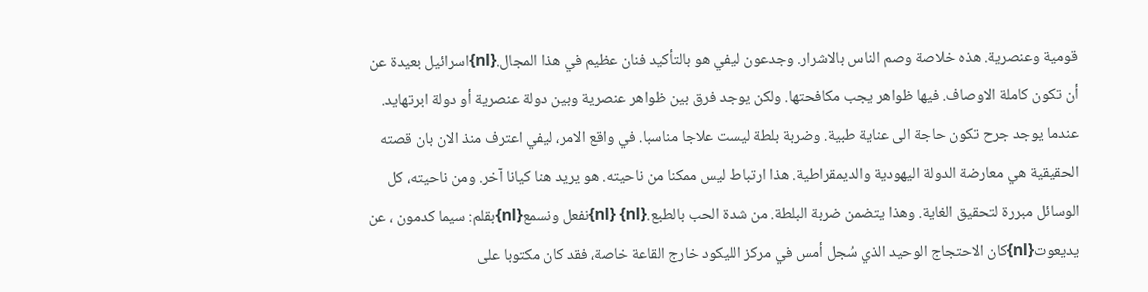قومية وعنصرية. هذه خلاصة وصم الناس بالاشرار. وجدعون ليفي هو بالتأكيد فنان عظيم في هذا المجال.{nl}اسرائيل بعيدة عن أن تكون كاملة الاوصاف. فيها ظواهر يجب مكافحتها. ولكن يوجد فرق بين ظواهر عنصرية وبين دولة عنصرية أو دولة ابرتهايد. عندما يوجد جرح تكون حاجة الى عناية طبية. وضربة بلطة ليست علاجا مناسبا. في واقع الامر، ليفي اعترف منذ الان بان قصته الحقيقية هي معارضة الدولة اليهودية والديمقراطية. هذا ارتباط ليس ممكنا من ناحيته. هو يريد هنا كيانا آخر. ومن ناحيته، كل الوسائل مبررة لتحقيق الغاية. وهذا يتضمن ضربة البلطة. من شدة الحب بالطبع.{nl} {nl}نفعل ونسمع{nl}بقلم: سيما كدمون ، عن يديعوت{nl}كان الاحتجاج الوحيد الذي سُجل أمس في مركز الليكود خارج القاعة خاصة، فقد كان مكتوبا على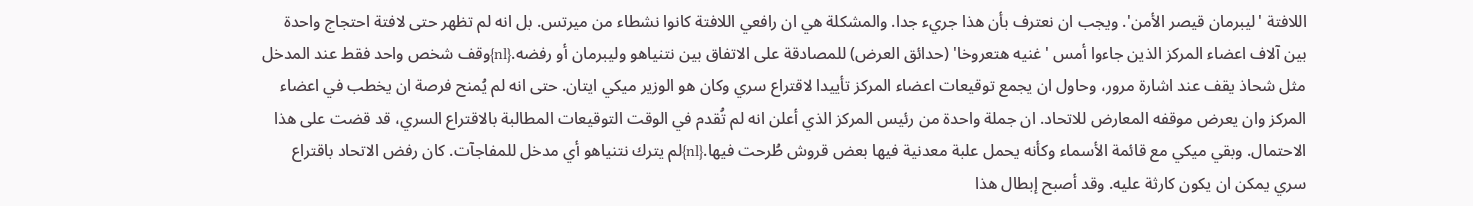اللافتة 'ليبرمان قيصر الأمن'. ويجب ان نعترف بأن هذا جريء جدا. والمشكلة هي ان رافعي اللافتة كانوا نشطاء من ميرتس. بل انه لم تظهر حتى لافتة احتجاج واحدة بين آلاف اعضاء المركز الذين جاءوا أمس 'غنيه هتعروخا' (حدائق العرض) للمصادقة على الاتفاق بين نتنياهو وليبرمان أو رفضه.{nl}وقف شخص واحد فقط عند المدخل مثل شحاذ يقف عند اشارة مرور، وحاول ان يجمع توقيعات اعضاء المركز تأييدا لاقتراع سري وكان هو الوزير ميكي ايتان. حتى انه لم يُمنح فرصة ان يخطب في اعضاء المركز وان يعرض موقفه المعارض للاتحاد. ان جملة واحدة من رئيس المركز الذي أعلن انه لم تُقدم في الوقت التوقيعات المطالبة بالاقتراع السري، قد قضت على هذا الاحتمال. وبقي ميكي مع قائمة الأسماء وكأنه يحمل علبة معدنية فيها بعض قروش طُرحت فيها.{nl}لم يترك نتنياهو أي مدخل للمفاجآت. كان رفض الاتحاد باقتراع سري يمكن ان يكون كارثة عليه. وقد أصبح إبطال هذا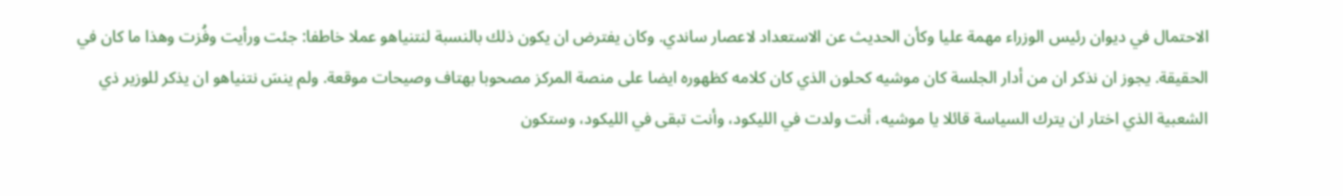الاحتمال في ديوان رئيس الوزراء مهمة عليا وكأن الحديث عن الاستعداد لاعصار ساندي. وكان يفترض ان يكون ذلك بالنسبة لنتنياهو عملا خاطفا: جئت ورأيت وفُزت وهذا ما كان في الحقيقة. يجوز ان نذكر ان من أدار الجلسة كان موشيه كحلون الذي كان كلامه كظهوره ايضا على منصة المركز مصحوبا بهتاف وصيحات موقعة. ولم ينسَ نتنياهو ان يذكر للوزير ذي الشعبية الذي اختار ان يترك السياسة قائلا يا موشيه، أنت ولدت في الليكود، وأنت تبقى في الليكود، وستكون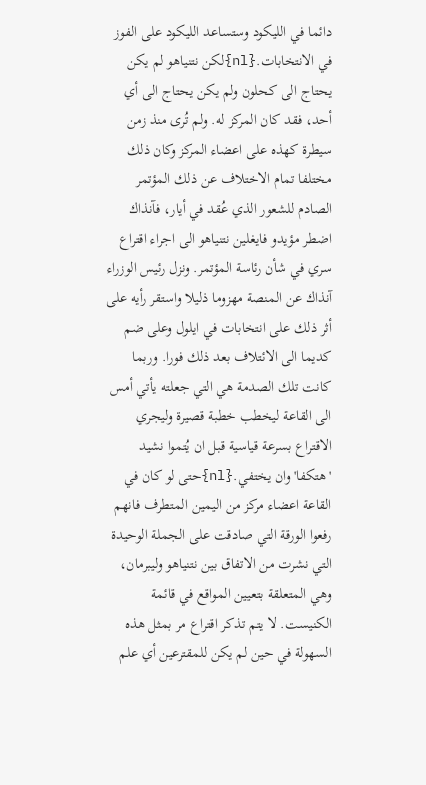دائما في الليكود وستساعد الليكود على الفوز في الانتخابات.{nl}لكن نتنياهو لم يكن يحتاج الى كحلون ولم يكن يحتاج الى أي أحد، فقد كان المركز له. ولم تُرى منذ زمن سيطرة كهذه على اعضاء المركز وكان ذلك مختلفا تمام الاختلاف عن ذلك المؤتمر الصادم للشعور الذي عُقد في أيار، فآنذاك اضطر مؤيدو فايغلين نتنياهو الى اجراء اقتراع سري في شأن رئاسة المؤتمر. ونزل رئيس الوزراء آنذاك عن المنصة مهزوما ذليلا واستقر رأيه على أثر ذلك على انتخابات في ايلول وعلى ضم كديما الى الائتلاف بعد ذلك فورا. وربما كانت تلك الصدمة هي التي جعلته يأتي أمس الى القاعة ليخطب خطبة قصيرة وليجري الاقتراع بسرعة قياسية قبل ان يُتموا نشيد 'هتكفا' وان يختفي.{nl}حتى لو كان في القاعة اعضاء مركز من اليمين المتطرف فانهم رفعوا الورقة التي صادقت على الجملة الوحيدة التي نشرت من الاتفاق بين نتنياهو وليبرمان، وهي المتعلقة بتعيين المواقع في قائمة الكنيست. لا يتم تذكر اقتراع مر بمثل هذه السهولة في حين لم يكن للمقترعين أي علم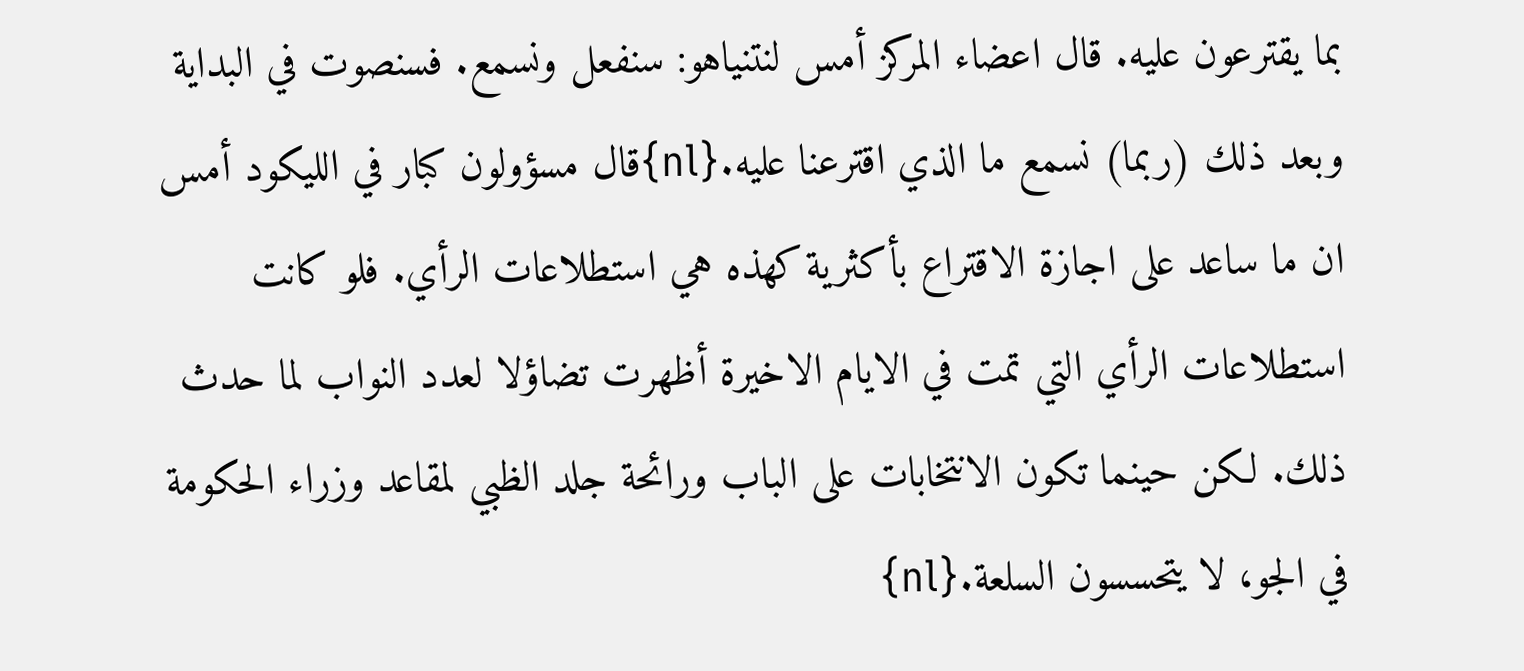بما يقترعون عليه. قال اعضاء المركز أمس لنتنياهو: سنفعل ونسمع. فسنصوت في البداية وبعد ذلك (ربما) نسمع ما الذي اقترعنا عليه.{nl}قال مسؤولون كبار في الليكود أمس ان ما ساعد على اجازة الاقتراع بأكثرية كهذه هي استطلاعات الرأي. فلو كانت استطلاعات الرأي التي تمت في الايام الاخيرة أظهرت تضاؤلا لعدد النواب لما حدث ذلك. لكن حينما تكون الانتخابات على الباب ورائحة جلد الظبي لمقاعد وزراء الحكومة في الجو، لا يتحسسون السلعة.{nl}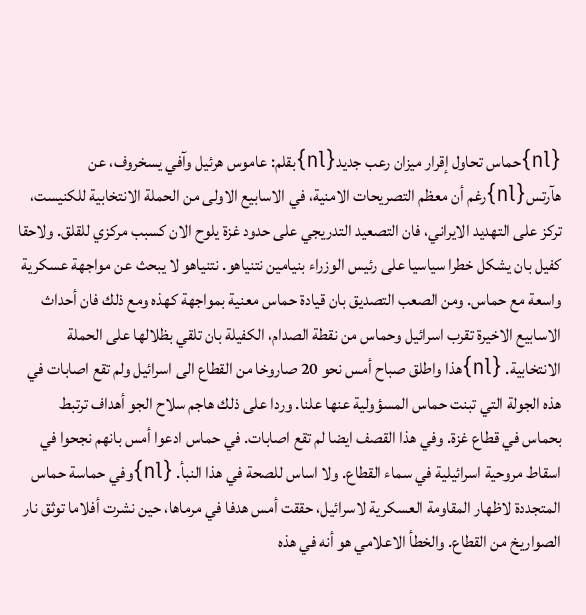{nl}حماس تحاول إقرار ميزان رعب جديد{nl}بقلم: عاموس هرئيل وآفي يسخروف، عن هآرتس{nl}رغم أن معظم التصريحات الامنية، في الاسابيع الاولى من الحملة الانتخابية للكنيست، تركز على التهديد الايراني، فان التصعيد التدريجي على حدود غزة يلوح الان كسبب مركزي للقلق. ولاحقا كفيل بان يشكل خطرا سياسيا على رئيس الوزراء بنيامين نتنياهو. نتنياهو لا يبحث عن مواجهة عسكرية واسعة مع حماس. ومن الصعب التصديق بان قيادة حماس معنية بمواجهة كهذه ومع ذلك فان أحداث الاسابيع الاخيرة تقرب اسرائيل وحماس من نقطة الصدام، الكفيلة بان تلقي بظلالها على الحملة الانتخابية. {nl}هذا واطلق صباح أمس نحو 20 صاروخا من القطاع الى اسرائيل ولم تقع اصابات في هذه الجولة التي تبنت حماس المسؤولية عنها علنا. وردا على ذلك هاجم سلاح الجو أهداف ترتبط بحماس في قطاع غزة. وفي هذا القصف ايضا لم تقع اصابات. في حماس ادعوا أمس بانهم نجحوا في اسقاط مروحية اسرائيلية في سماء القطاع. ولا اساس للصحة في هذا النبأ. {nl}وفي حماسة حماس المتجددة لاظهار المقاومة العسكرية لاسرائيل، حققت أمس هدفا في مرماها، حين نشرت أفلاما توثق نار الصواريخ من القطاع. والخطأ الاعلامي هو أنه في هذه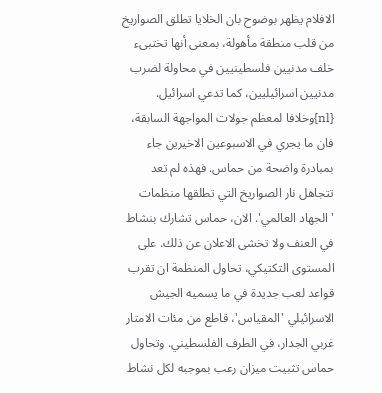الافلام يظهر بوضوح بان الخلايا تطلق الصواريخ من قلب منطقة مأهولة، بمعنى أنها تختبىء خلف مدنيين فلسطينيين في محاولة لضرب مدنيين اسرائيليين، كما تدعي اسرائيل. {nl}وخلافا لمعظم جولات المواجهة السابقة، فان ما يجري في الاسبوعين الاخيرين جاء بمبادرة واضحة من حماس. فهذه لم تعد تتجاهل نار الصواريخ التي تطلقها منظمات 'الجهاد العالمي'. الان، حماس تشارك بنشاط في العنف ولا تخشى الاعلان عن ذلك. على المستوى التكتيكي، تحاول المنظمة ان تقرب قواعد لعب جديدة في ما يسميه الجيش الاسرائيلي 'المقياس'، قاطع من مئات الامتار غربي الجدار، في الطرف الفلسطيني. وتحاول حماس تثبيت ميزان رعب بموجبه لكل نشاط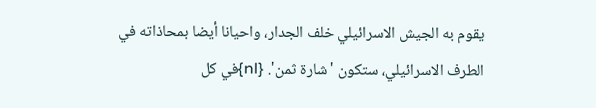يقوم به الجيش الاسرائيلي خلف الجدار، واحيانا أيضا بمحاذاته في الطرف الاسرائيلي، ستكون 'شارة ثمن'. {nl}في كل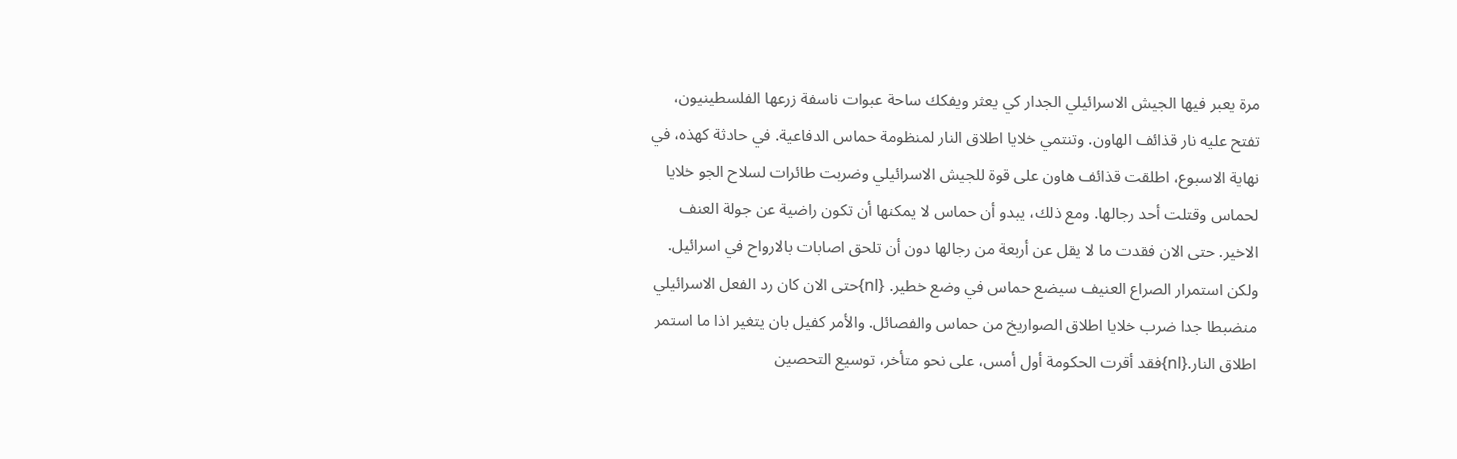مرة يعبر فيها الجيش الاسرائيلي الجدار كي يعثر ويفكك ساحة عبوات ناسفة زرعها الفلسطينيون، تفتح عليه نار قذائف الهاون. وتنتمي خلايا اطلاق النار لمنظومة حماس الدفاعية. في حادثة كهذه، في نهاية الاسبوع، اطلقت قذائف هاون على قوة للجيش الاسرائيلي وضربت طائرات لسلاح الجو خلايا لحماس وقتلت أحد رجالها. ومع ذلك، يبدو أن حماس لا يمكنها أن تكون راضية عن جولة العنف الاخير. حتى الان فقدت ما لا يقل عن أربعة من رجالها دون أن تلحق اصابات بالارواح في اسرائيل. ولكن استمرار الصراع العنيف سيضع حماس في وضع خطير. {nl}حتى الان كان رد الفعل الاسرائيلي منضبطا جدا ضرب خلايا اطلاق الصواريخ من حماس والفصائل. والأمر كفيل بان يتغير اذا ما استمر اطلاق النار.{nl}فقد أقرت الحكومة أول أمس، على نحو متأخر، توسيع التحصين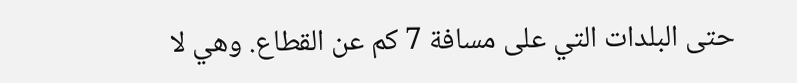حتى البلدات التي على مسافة 7 كم عن القطاع. وهي لا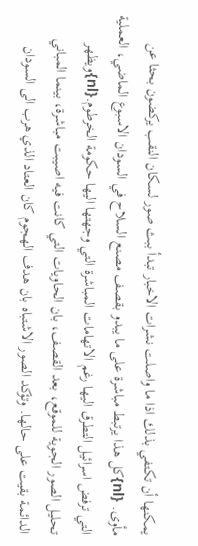يمكنها أن تكتفي بذلك اذا ما واصلت نشرات الاخبار تبدأ ببث صور لسكان النقب يركضون بحثا عن مأوى. {nl}كل هذا يرتبط مباشرة على ما يبدو بقصف مصنع السلاح في السودان الاسبوع الماضي، العملية التي ترفض اسرائيل التطرق اليها رغم الاتهامات المباشرة التي وجهتها اليها حكومة الخرطوم.{nl}ويظهر تحليل الصور الجوية للموقع، بعد القصف، بان الحاويات التي كانت فيه اصيبت مباشرة، بينما المباني الدائمة بقيت على حالها. وتؤكد الصور الاشتباه بان هدف الهجوم كان العتاد الذي هرب الى السودان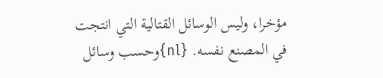مؤخرا، وليس الوسائل القتالية التي انتجت في المصنع نفسه. {nl}وحسب وسائل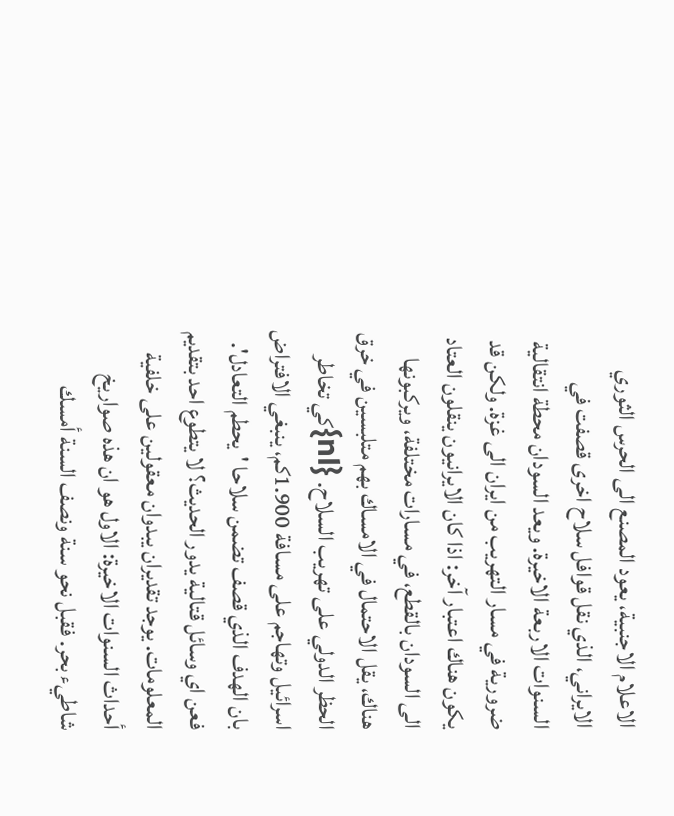الاعلام الاجنبية، يعود المصنع الى الحرس الثوري الايراني، الذي نقل قوافل سلاح اخرى قصفت في السنوات الاربعة الاخيرة. ويعد السودان محطة انتقالية ضرورية في مسار التهريب من ايران الى غزة. ولكن قد يكون هناك اعتبار آخر: اذا كان الايرانيون ينقلون العتاد الى السودان بالقطع، في مسارات مختلفة، ويركبونها هناك، يقل الاحتمال في الامساك بهم متلبسين في خرق الحظر الدولي على تهريب السلاح. {nl}كي تخاطر اسرائيل وتهاجم على مسافة 1.900كم، ينبغي الافتراض بان الهدف الذي قصف تضمن سلاحا 'يحطم التعادل'. فعن اي وسائل قتالية يدور الحديث؟ لا يتطوع احد بتقديم المعلومات. يوجد تقديران يبدوان معقولين على خلفية أحداث السنوات الاخيرة: الاول هو ان هذه صواريخ شاطيء بحر. فقبل نحو سنة ونصف السنة أمسك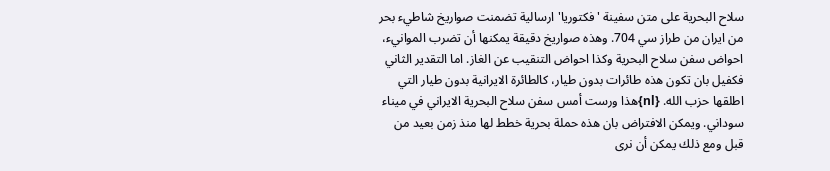سلاح البحرية على متن سفينة 'فكتوريا' ارسالية تضمنت صواريخ شاطيء بحر من ايران من طراز سي 704. وهذه صواريخ دقيقة يمكنها أن تضرب الموانيء، احواض سفن سلاح البحرية وكذا احواض التنقيب عن الغاز. اما التقدير الثاني فكفيل بان تكون هذه طائرات بدون طيار، كالطائرة الايرانية بدون طيار التي اطلقها حزب الله. {nl}هذا ورست أمس سفن سلاح البحرية الايراني في ميناء سوداني. ويمكن الافتراض بان هذه حملة بحرية خطط لها منذ زمن بعيد من قبل ومع ذلك يمكن أن نرى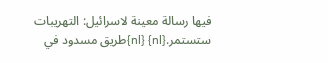فيها رسالة معينة لاسرائيل: التهريبات ستستمر.{nl} {nl}طريق مسدود في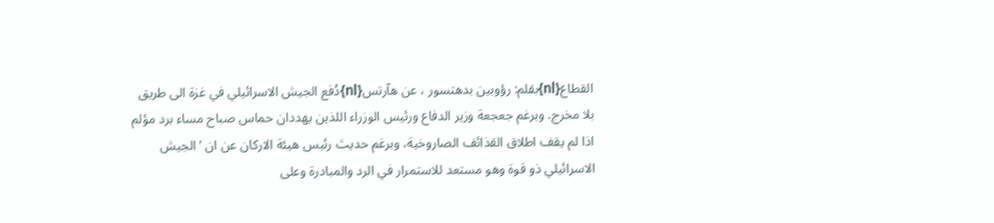القطاع{nl}بقلم: رؤوبين بدهتسور ، عن هآرتس{nl}دُفع الجيش الاسرائيلي في غزة الى طريق بلا مخرج. وبرغم جعجعة وزير الدفاع ورئيس الوزراء اللذين يهددان حماس صباح مساء برد مؤلم اذا لم يقف اطلاق القذائف الصاروخية، وبرغم حديث رئيس هيئة الاركان عن ان 'الجيش الاسرائيلي ذو قوة وهو مستعد للاستمرار في الرد والمبادرة وعلى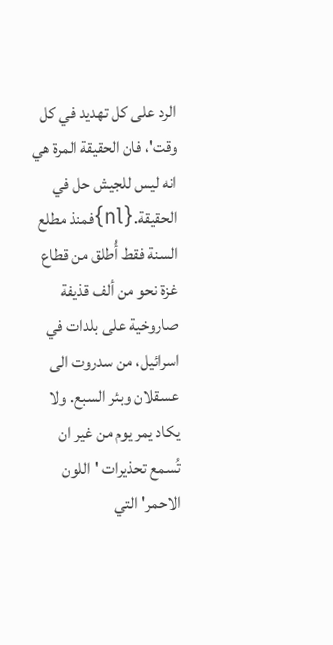الرد على كل تهديد في كل وقت'، فان الحقيقة المرة هي انه ليس للجيش حل في الحقيقة.{nl}فمنذ مطلع السنة فقط أُطلق من قطاع غزة نحو من ألف قذيفة صاروخية على بلدات في اسرائيل، من سدروت الى عسقلان وبئر السبع. ولا يكاد يمر يوم من غير ان تُسمع تحذيرات 'اللون الاحمر' التي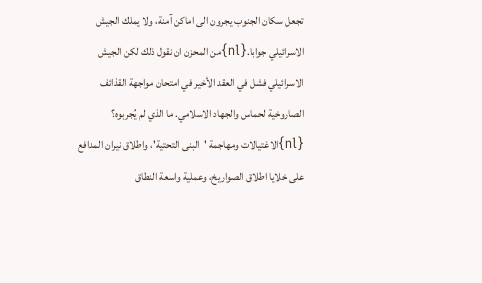تجعل سكان الجنوب يجرون الى اماكن آمنة، ولا يملك الجيش الاسرائيلي جوابا.{nl}من المحزن ان نقول ذلك لكن الجيش الاسرائيلي فشل في العقد الأخير في امتحان مواجهة القذائف الصاروخية لحماس والجهاد الاسلامي. ما الذي لم يُجربوه؟ {nl}الاغتيالات ومهاجمة 'البنى التحتية'، واطلاق نيران المدافع على خلايا اطلاق الصواريخ، وعملية واسعة النطاق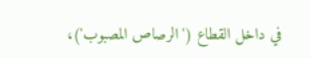في داخل القطاع ('الرصاص المصبوب')،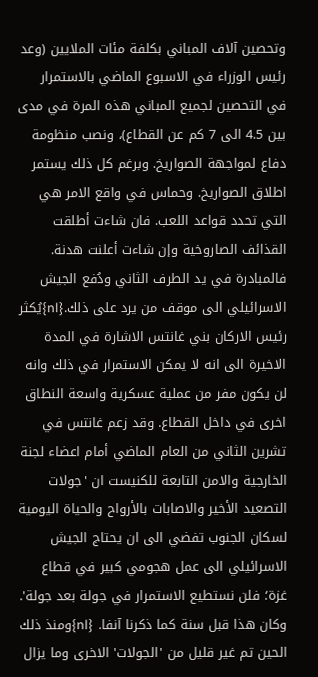وتحصين آلاف المباني بكلفة مئات الملايين (وعد رئيس الوزراء في الاسبوع الماضي بالاستمرار في التحصين لجميع المباني هذه المرة في مدى بين 4.5 الى 7 كم عن القطاع)، ونصب منظومة دفاع لمواجهة الصواريخ. وبرغم كل ذلك يستمر اطلاق الصواريخ. وحماس في واقع الامر هي التي تحدد قواعد اللعب. فان شاءت أطلقت القذائف الصاروخية وإن شاءت أعلنت هدنة. فالمبادرة في يد الطرف الثاني ودُفع الجيش الاسرائيلي الى موقف من يرد على ذلك.{nl}يُكثر رئيس الاركان بني غانتس الاشارة في المدة الاخيرة الى انه لا يمكن الاستمرار في ذلك وانه لن يكون مفر من عملية عسكرية واسعة النطاق اخرى في داخل القطاع. وقد زعم غانتس في تشرين الثاني من العام الماضي أمام اعضاء لجنة الخارجية والامن التابعة للكنيست ان 'جولات التصعيد الأخير والاصابات بالأرواح والحياة اليومية لسكان الجنوب تفضي الى ان يحتاج الجيش الاسرائيلي الى عمل هجومي كبير في قطاع غزة؛ فلن نستطيع الاستمرار في جولة بعد جولة'. وكان هذا قبل سنة كما ذكرنا آنفا. {nl}ومنذ ذلك الحين تم غير قليل من 'الجولات' الاخرى وما يزال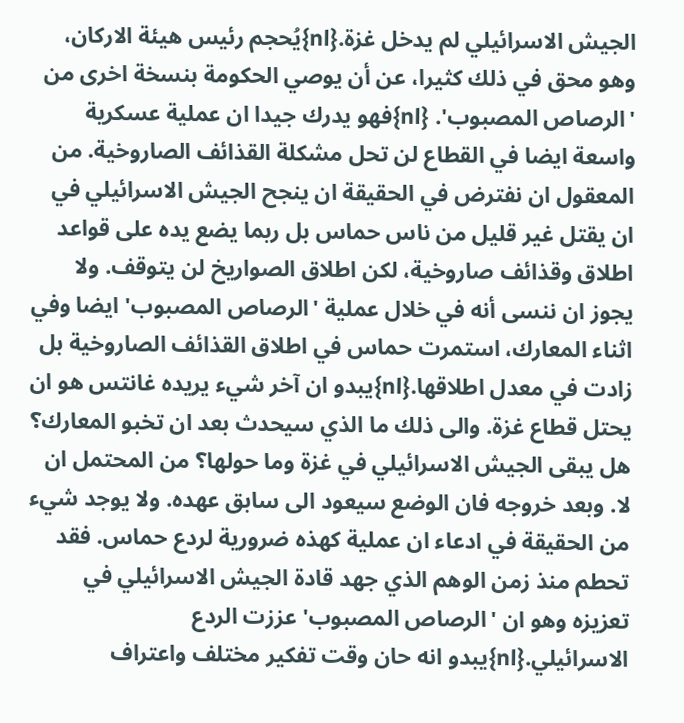الجيش الاسرائيلي لم يدخل غزة.{nl}يُحجم رئيس هيئة الاركان، وهو محق في ذلك كثيرا، عن أن يوصي الحكومة بنسخة اخرى من 'الرصاص المصبوب'. {nl}فهو يدرك جيدا ان عملية عسكرية واسعة ايضا في القطاع لن تحل مشكلة القذائف الصاروخية. من المعقول ان نفترض في الحقيقة ان ينجح الجيش الاسرائيلي في ان يقتل غير قليل من ناس حماس بل ربما يضع يده على قواعد اطلاق وقذائف صاروخية، لكن اطلاق الصواريخ لن يتوقف. ولا يجوز ان ننسى أنه في خلال عملية 'الرصاص المصبوب' ايضا وفي اثناء المعارك، استمرت حماس في اطلاق القذائف الصاروخية بل زادت في معدل اطلاقها.{nl}يبدو ان آخر شيء يريده غانتس هو ان يحتل قطاع غزة. والى ذلك ما الذي سيحدث بعد ان تخبو المعارك؟ هل يبقى الجيش الاسرائيلي في غزة وما حولها؟ من المحتمل ان لا. وبعد خروجه فان الوضع سيعود الى سابق عهده. ولا يوجد شيء من الحقيقة في ادعاء ان عملية كهذه ضرورية لردع حماس. فقد تحطم منذ زمن الوهم الذي جهد قادة الجيش الاسرائيلي في تعزيزه وهو ان 'الرصاص المصبوب' عززت الردع الاسرائيلي.{nl}يبدو انه حان وقت تفكير مختلف واعتراف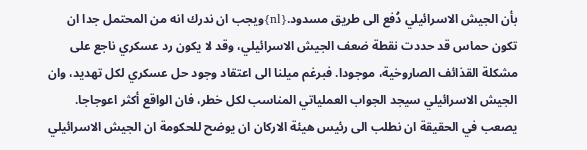بأن الجيش الاسرائيلي دُفع الى طريق مسدود.{nl}ويجب ان ندرك انه من المحتمل جدا ان تكون حماس قد حددت نقطة ضعف الجيش الاسرائيلي، وقد لا يكون رد عسكري ناجع على مشكلة القذائف الصاروخية، موجودا. فبرغم ميلنا الى اعتقاد وجود حل عسكري لكل تهديد، وان الجيش الاسرائيلي سيجد الجواب العملياتي المناسب لكل خطر، فان الواقع أكثر اعوجاجا. يصعب في الحقيقة ان نطلب الى رئيس هيئة الاركان ان يوضح للحكومة ان الجيش الاسرائيلي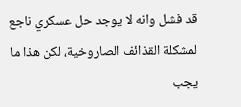قد فشل وانه لا يوجد حل عسكري ناجع لمشكلة القذائف الصاروخية، لكن هذا ما يجب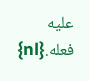عليه فعله.{nl}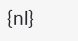{nl}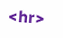<hr>